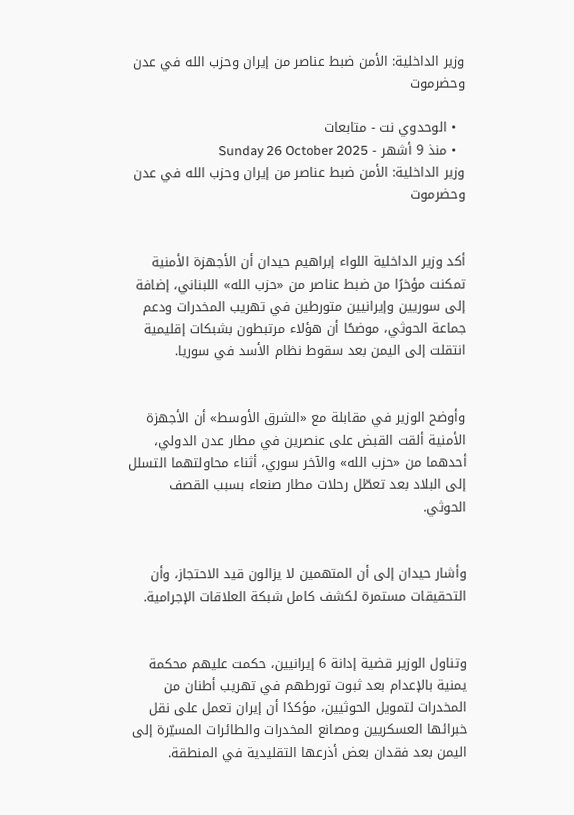وزير الداخلية: الأمن ضبط عناصر من إيران وحزب الله في عدن وحضرموت

  • الوحدوي نت - متابعات
  • منذ 9 أشهر - Sunday 26 October 2025
وزير الداخلية: الأمن ضبط عناصر من إيران وحزب الله في عدن وحضرموت


أكد وزير الداخلية اللواء إبراهيم حيدان أن الأجهزة الأمنية تمكنت مؤخرًا من ضبط عناصر من «حزب الله» اللبناني، إضافة إلى سوريين وإيرانيين متورطين في تهريب المخدرات ودعم جماعة الحوثي، موضحًا أن هؤلاء مرتبطون بشبكات إقليمية انتقلت إلى اليمن بعد سقوط نظام الأسد في سوريا.


وأوضح الوزير في مقابلة مع «الشرق الأوسط» أن الأجهزة الأمنية ألقت القبض على عنصرين في مطار عدن الدولي، أحدهما من «حزب الله» والآخر سوري، أثناء محاولتهما التسلل إلى البلاد بعد تعطّل رحلات مطار صنعاء بسبب القصف الحوثي.


وأشار حيدان إلى أن المتهمين لا يزالون قيد الاحتجاز، وأن التحقيقات مستمرة لكشف كامل شبكة العلاقات الإجرامية.


وتناول الوزير قضية إدانة 6 إيرانيين، حكمت عليهم محكمة يمنية بالإعدام بعد ثبوت تورطهم في تهريب أطنان من المخدرات لتمويل الحوثيين، مؤكدًا أن إيران تعمل على نقل خبرائها العسكريين ومصانع المخدرات والطائرات المسيّرة إلى اليمن بعد فقدان بعض أذرعها التقليدية في المنطقة.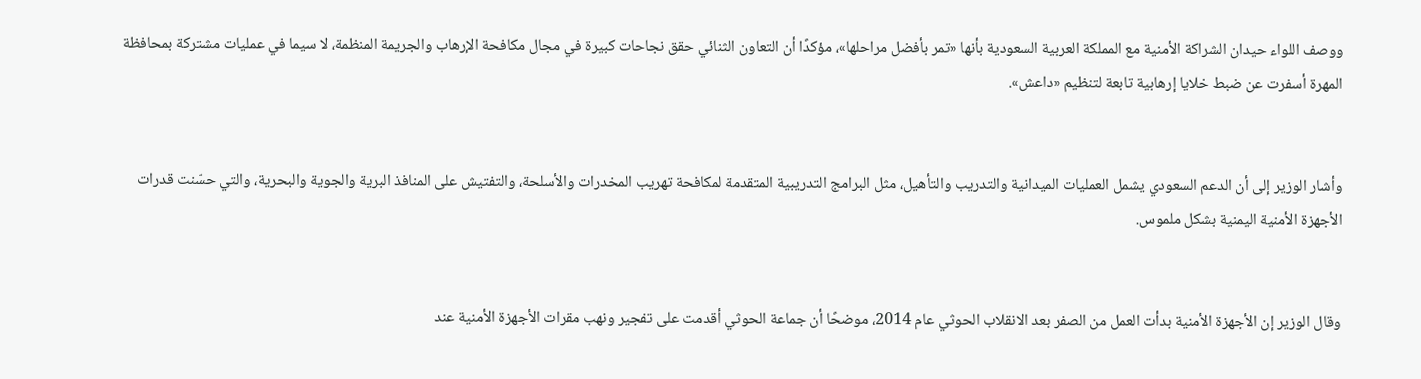ووصف اللواء حيدان الشراكة الأمنية مع المملكة العربية السعودية بأنها «تمر بأفضل مراحلها»، مؤكدًا أن التعاون الثنائي حقق نجاحات كبيرة في مجال مكافحة الإرهاب والجريمة المنظمة، لا سيما في عمليات مشتركة بمحافظة المهرة أسفرت عن ضبط خلايا إرهابية تابعة لتنظيم «داعش».


وأشار الوزير إلى أن الدعم السعودي يشمل العمليات الميدانية والتدريب والتأهيل، مثل البرامج التدريبية المتقدمة لمكافحة تهريب المخدرات والأسلحة، والتفتيش على المنافذ البرية والجوية والبحرية، والتي حسّنت قدرات الأجهزة الأمنية اليمنية بشكل ملموس.


وقال الوزير إن الأجهزة الأمنية بدأت العمل من الصفر بعد الانقلاب الحوثي عام 2014، موضحًا أن جماعة الحوثي أقدمت على تفجير ونهب مقرات الأجهزة الأمنية عند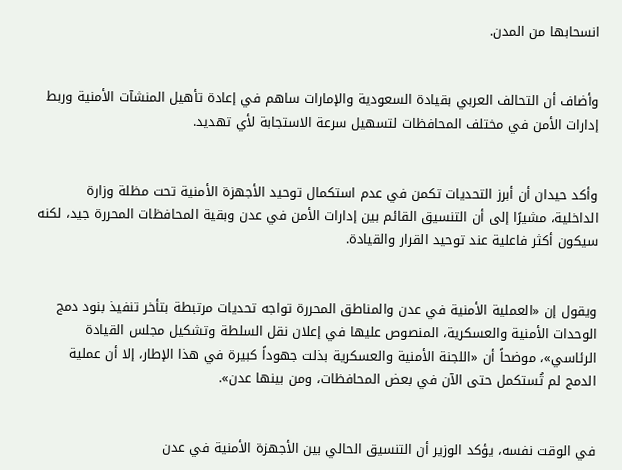انسحابها من المدن.


وأضاف أن التحالف العربي بقيادة السعودية والإمارات ساهم في إعادة تأهيل المنشآت الأمنية وربط إدارات الأمن في مختلف المحافظات لتسهيل سرعة الاستجابة لأي تهديد.


وأكد حيدان أن أبرز التحديات تكمن في عدم استكمال توحيد الأجهزة الأمنية تحت مظلة وزارة الداخلية، مشيرًا إلى أن التنسيق القائم بين إدارات الأمن في عدن وبقية المحافظات المحررة جيد، لكنه سيكون أكثر فاعلية عند توحيد القرار والقيادة.


ويقول إن «العملية الأمنية في عدن والمناطق المحررة تواجه تحديات مرتبطة بتأخر تنفيذ بنود دمج الوحدات الأمنية والعسكرية، المنصوص عليها في إعلان نقل السلطة وتشكيل مجلس القيادة الرئاسي»، موضحاً أن «اللجنة الأمنية والعسكرية بذلت جهوداً كبيرة في هذا الإطار، إلا أن عملية الدمج لم تُستكمل حتى الآن في بعض المحافظات، ومن بينها عدن».


في الوقت نفسه، يؤكد الوزير أن التنسيق الحالي بين الأجهزة الأمنية في عدن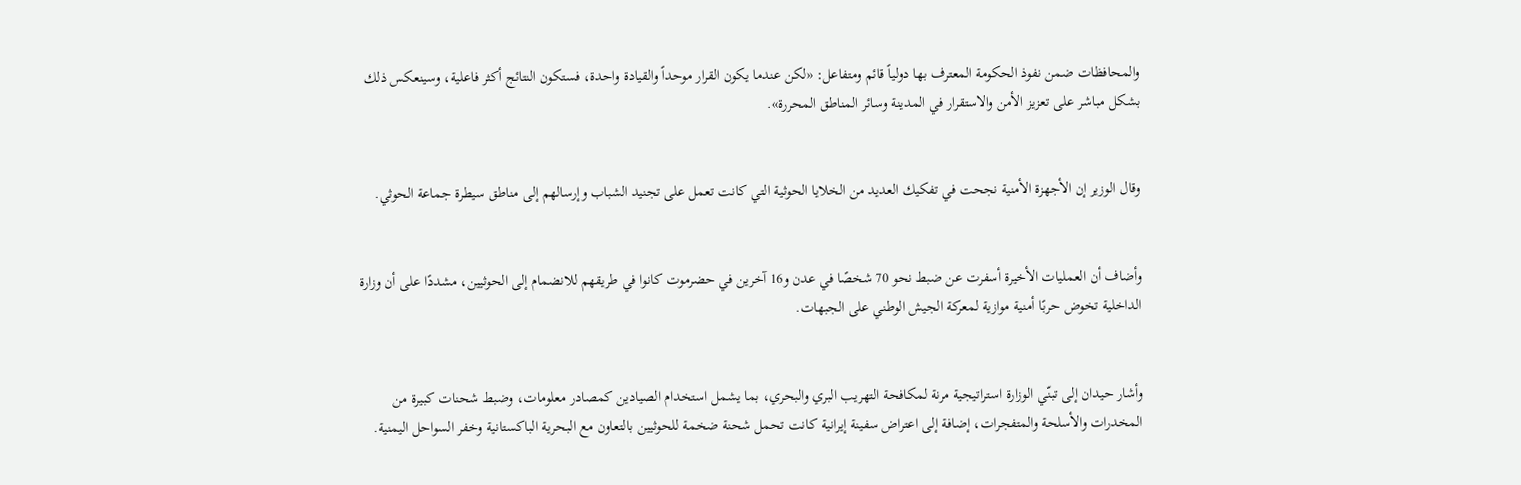والمحافظات ضمن نفوذ الحكومة المعترف بها دولياً قائم ومتفاعل: «لكن عندما يكون القرار موحداً والقيادة واحدة، فستكون النتائج أكثر فاعلية، وسينعكس ذلك بشكل مباشر على تعزيز الأمن والاستقرار في المدينة وسائر المناطق المحررة».


وقال الوزير إن الأجهزة الأمنية نجحت في تفكيك العديد من الخلايا الحوثية التي كانت تعمل على تجنيد الشباب وإرسالهم إلى مناطق سيطرة جماعة الحوثي.


وأضاف أن العمليات الأخيرة أسفرت عن ضبط نحو 70 شخصًا في عدن و16 آخرين في حضرموت كانوا في طريقهم للانضمام إلى الحوثيين، مشددًا على أن وزارة الداخلية تخوض حربًا أمنية موازية لمعركة الجيش الوطني على الجبهات.


وأشار حيدان إلى تبنّي الوزارة استراتيجية مرنة لمكافحة التهريب البري والبحري، بما يشمل استخدام الصيادين كمصادر معلومات، وضبط شحنات كبيرة من المخدرات والأسلحة والمتفجرات، إضافة إلى اعتراض سفينة إيرانية كانت تحمل شحنة ضخمة للحوثيين بالتعاون مع البحرية الباكستانية وخفر السواحل اليمنية.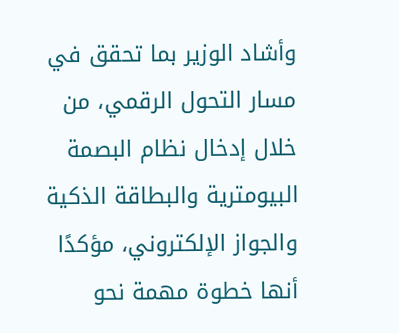وأشاد الوزير بما تحقق في مسار التحول الرقمي، من خلال إدخال نظام البصمة البيومترية والبطاقة الذكية والجواز الإلكتروني، مؤكدًا أنها خطوة مهمة نحو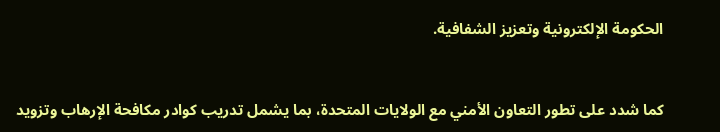الحكومة الإلكترونية وتعزيز الشفافية.


كما شدد على تطور التعاون الأمني مع الولايات المتحدة، بما يشمل تدريب كوادر مكافحة الإرهاب وتزويد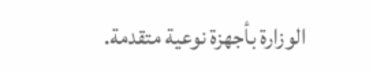الوزارة بأجهزة نوعية متقدمة.